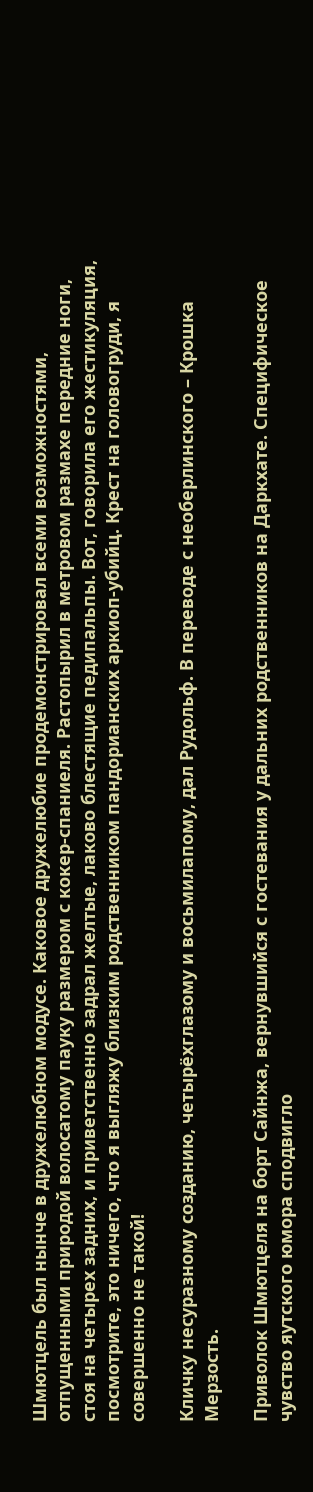Шмютцель был нынче в дружелюбном модусе. Каковое дружелюбие продемонстрировал всеми возможностями, отпущенными природой волосатому пауку размером с кокер-спаниеля. Растопырил в метровом размахе передние ноги, стоя на четырех задних, и приветственно задрал желтые, лаково блестящие педипальпы. Вот, говорила его жестикуляция, посмотрите, это ничего, что я выгляжу близким родственником пандорианских аркиоп-убийц. Крест на головогруди, я совершенно не такой!

Кличку несуразному созданию, четырёхглазому и восьмилапому, дал Рудольф. В переводе с необерлинского – Крошка Мерзость.

Приволок Шмютцеля на борт Сайнжа, вернувшийся с гостевания у дальних родственников на Даркхате. Специфическое чувство яутского юмора сподвигло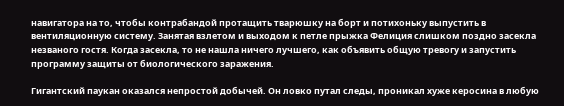навигатора на то, чтобы контрабандой протащить тварюшку на борт и потихоньку выпустить в вентиляционную систему. Занятая взлетом и выходом к петле прыжка Фелиция слишком поздно засекла незваного гостя. Когда засекла, то не нашла ничего лучшего, как объявить общую тревогу и запустить программу защиты от биологического заражения.

Гигантский паукан оказался непростой добычей. Он ловко путал следы, проникал хуже керосина в любую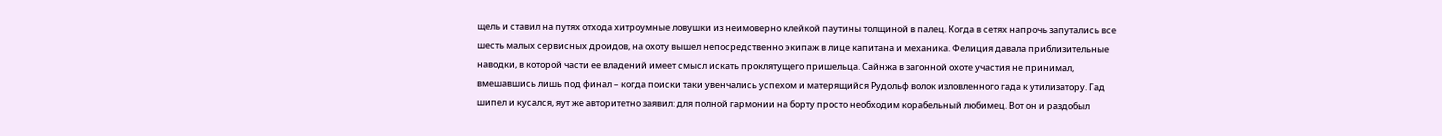щель и ставил на путях отхода хитроумные ловушки из неимоверно клейкой паутины толщиной в палец. Когда в сетях напрочь запутались все шесть малых сервисных дроидов, на охоту вышел непосредственно экипаж в лице капитана и механика. Фелиция давала приблизительные наводки, в которой части ее владений имеет смысл искать проклятущего пришельца. Сайнжа в загонной охоте участия не принимал, вмешавшись лишь под финал – когда поиски таки увенчались успехом и матерящийся Рудольф волок изловленного гада к утилизатору. Гад шипел и кусался, яут же авторитетно заявил: для полной гармонии на борту просто необходим корабельный любимец. Вот он и раздобыл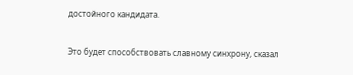достойного кандидата.

Это будет способствовать славному синхрону, сказал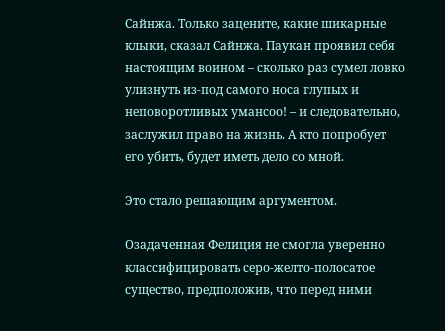Сайнжа. Только зацените, какие шикарные клыки, сказал Сайнжа. Паукан проявил себя настоящим воином – сколько раз сумел ловко улизнуть из-под самого носа глупых и неповоротливых умансоо! – и следовательно, заслужил право на жизнь. А кто попробует его убить, будет иметь дело со мной.

Это стало решающим аргументом.

Озадаченная Фелиция не смогла уверенно классифицировать серо-желто-полосатое существо, предположив, что перед ними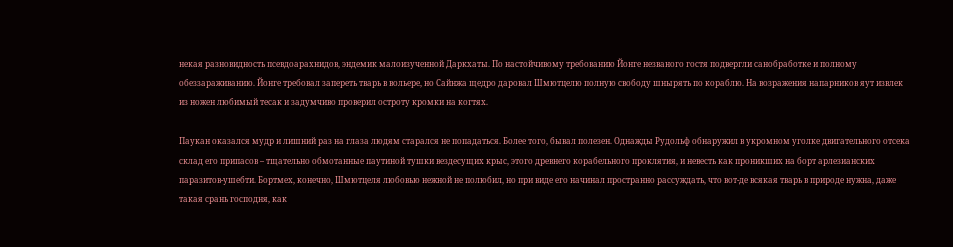некая разновидность псевдоарахнидов, эндемик малоизученной Даркхаты. По настойчивому требованию Йонге незваного гостя подвергли санобработке и полному обеззараживанию. Йонге требовал запереть тварь в вольере, но Сайнжа щедро даровал Шмютцелю полную свободу шнырять по кораблю. На возражения напарников яут извлек из ножен любимый тесак и задумчиво проверил остроту кромки на когтях.

Паукан оказался мудр и лишний раз на глаза людям старался не попадаться. Более того, бывал полезен. Однажды Рудольф обнаружил в укромном уголке двигательного отсека склад его припасов – тщательно обмотанные паутиной тушки вездесущих крыс, этого древнего корабельного проклятия, и невесть как проникших на борт арлезианских паразитов-ушебти. Бортмех, конечно, Шмютцеля любовью нежной не полюбил, но при виде его начинал пространно рассуждать, что вот-де всякая тварь в природе нужна, даже такая срань господня, как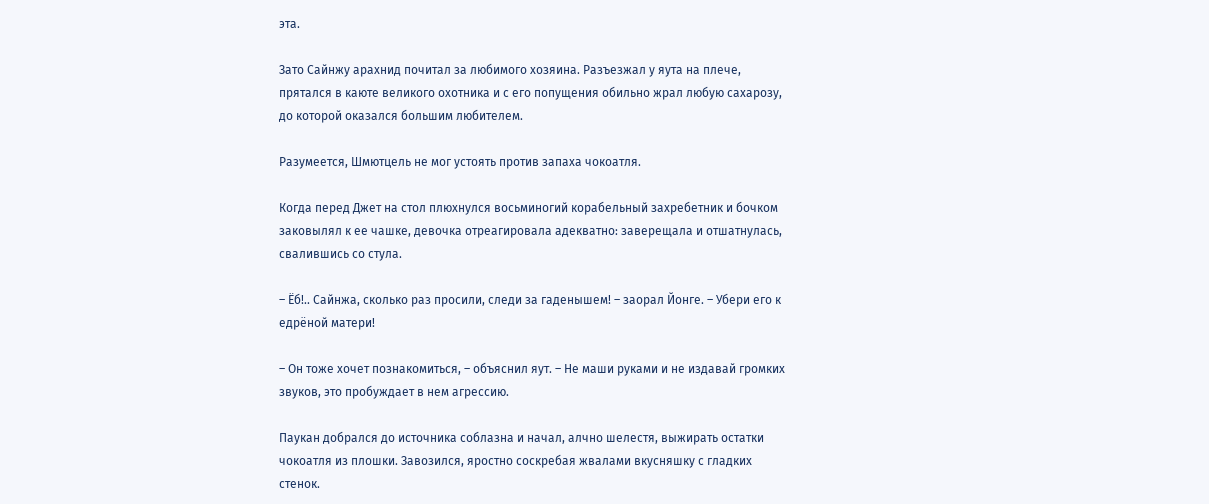эта.

Зато Сайнжу арахнид почитал за любимого хозяина. Разъезжал у яута на плече, прятался в каюте великого охотника и с его попущения обильно жрал любую сахарозу, до которой оказался большим любителем.

Разумеется, Шмютцель не мог устоять против запаха чокоатля.

Когда перед Джет на стол плюхнулся восьминогий корабельный захребетник и бочком заковылял к ее чашке, девочка отреагировала адекватно: заверещала и отшатнулась, свалившись со стула.

– Ёб!.. Сайнжа, сколько раз просили, следи за гаденышем! – заорал Йонге. – Убери его к едрёной матери!

– Он тоже хочет познакомиться, – объяснил яут. – Не маши руками и не издавай громких звуков, это пробуждает в нем агрессию.

Паукан добрался до источника соблазна и начал, алчно шелестя, выжирать остатки чокоатля из плошки. Завозился, яростно соскребая жвалами вкусняшку с гладких стенок.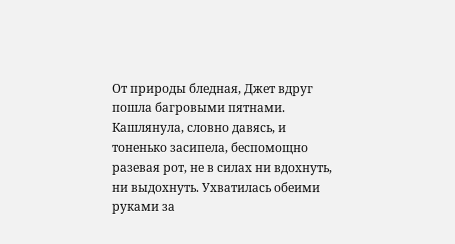От природы бледная, Джет вдруг пошла багровыми пятнами. Кашлянула, словно давясь, и тоненько засипела, беспомощно разевая рот, не в силах ни вдохнуть, ни выдохнуть. Ухватилась обеими руками за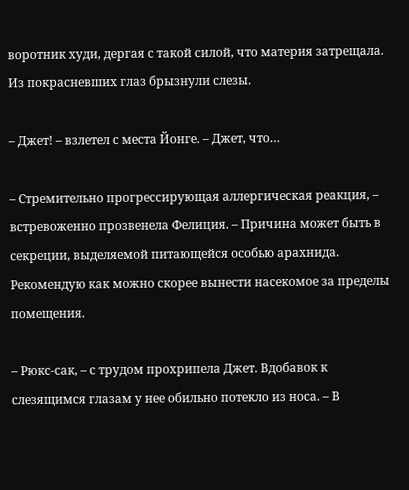воротник худи, дергая с такой силой, что материя затрещала. Из покрасневших глаз брызнули слезы.

– Джет! – взлетел с места Йонге. – Джет, что…

– Стремительно прогрессирующая аллергическая реакция, – встревоженно прозвенела Фелиция. – Причина может быть в секреции, выделяемой питающейся особью арахнида. Рекомендую как можно скорее вынести насекомое за пределы помещения.

– Рюкс-сак, – с трудом прохрипела Джет. Вдобавок к слезящимся глазам у нее обильно потекло из носа. – В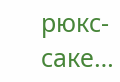рюкс-саке…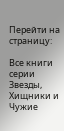Перейти на страницу:

Все книги серии Звезды, Хищники и Чужие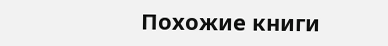Похожие книги